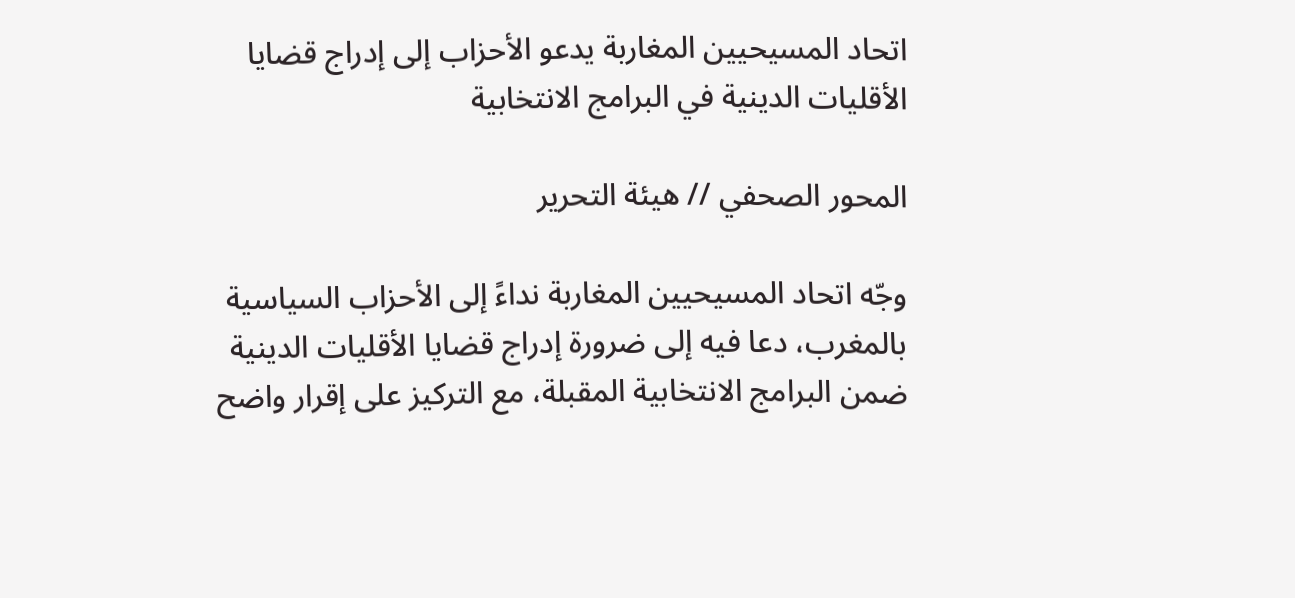اتحاد المسيحيين المغاربة يدعو الأحزاب إلى إدراج قضايا الأقليات الدينية في البرامج الانتخابية

المحور الصحفي // هيئة التحرير

وجّه اتحاد المسيحيين المغاربة نداءً إلى الأحزاب السياسية بالمغرب، دعا فيه إلى ضرورة إدراج قضايا الأقليات الدينية ضمن البرامج الانتخابية المقبلة، مع التركيز على إقرار واضح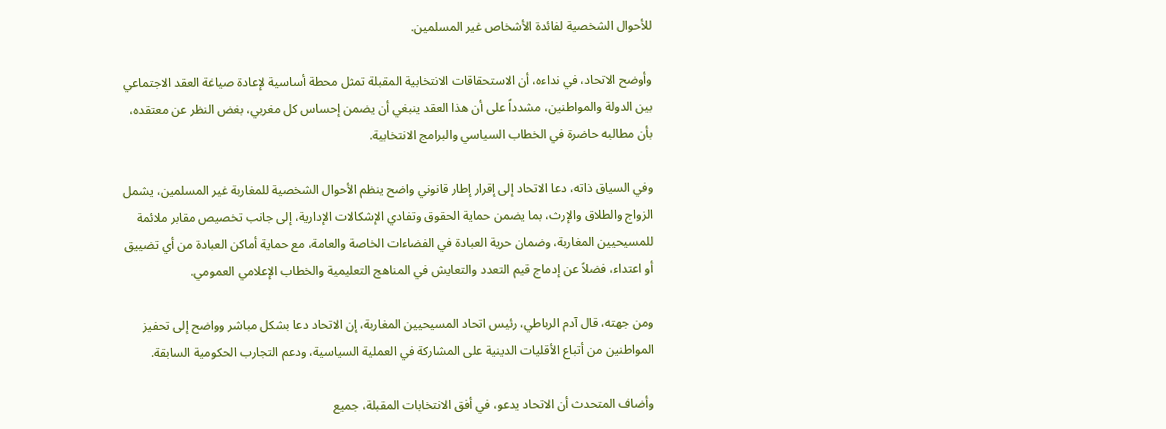للأحوال الشخصية لفائدة الأشخاص غير المسلمين.

وأوضح الاتحاد، في نداءه، أن الاستحقاقات الانتخابية المقبلة تمثل محطة أساسية لإعادة صياغة العقد الاجتماعي بين الدولة والمواطنين، مشدداً على أن هذا العقد ينبغي أن يضمن إحساس كل مغربي، بغض النظر عن معتقده، بأن مطالبه حاضرة في الخطاب السياسي والبرامج الانتخابية.

وفي السياق ذاته، دعا الاتحاد إلى إقرار إطار قانوني واضح ينظم الأحوال الشخصية للمغاربة غير المسلمين، يشمل الزواج والطلاق والإرث، بما يضمن حماية الحقوق وتفادي الإشكالات الإدارية، إلى جانب تخصيص مقابر ملائمة للمسيحيين المغاربة، وضمان حرية العبادة في الفضاءات الخاصة والعامة، مع حماية أماكن العبادة من أي تضييق أو اعتداء، فضلاً عن إدماج قيم التعدد والتعايش في المناهج التعليمية والخطاب الإعلامي العمومي.

ومن جهته، قال آدم الرباطي، رئيس اتحاد المسيحيين المغاربة، إن الاتحاد دعا بشكل مباشر وواضح إلى تحفيز المواطنين من أتباع الأقليات الدينية على المشاركة في العملية السياسية، ودعم التجارب الحكومية السابقة.

وأضاف المتحدث أن الاتحاد يدعو، في أفق الانتخابات المقبلة، جميع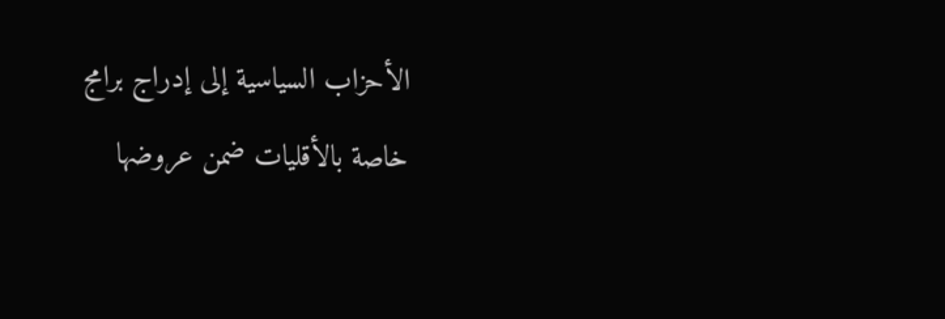الأحزاب السياسية إلى إدراج برامج خاصة بالأقليات ضمن عروضها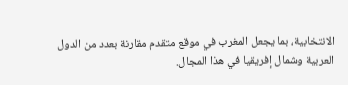الانتخابية، بما يجعل المغرب في موقع متقدم مقارنة بعدد من الدول العربية وشمال إفريقيا في هذا المجال.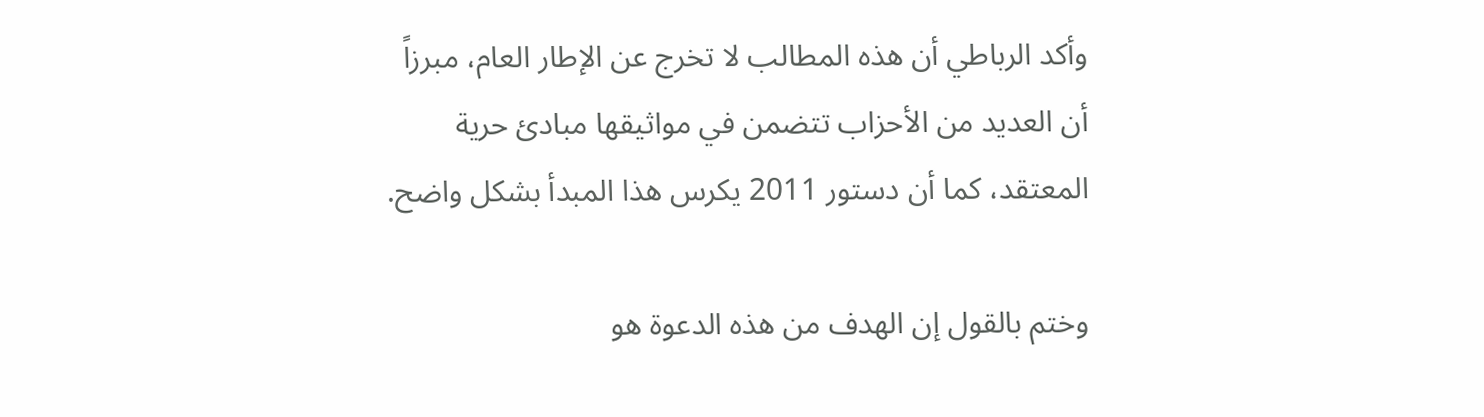وأكد الرباطي أن هذه المطالب لا تخرج عن الإطار العام، مبرزاً أن العديد من الأحزاب تتضمن في مواثيقها مبادئ حرية المعتقد، كما أن دستور 2011 يكرس هذا المبدأ بشكل واضح.

وختم بالقول إن الهدف من هذه الدعوة هو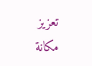تعزيز مكانة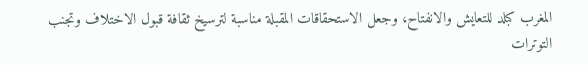المغرب كبلد للتعايش والانفتاح، وجعل الاستحقاقات المقبلة مناسبة لترسيخ ثقافة قبول الاختلاف وتجنب التوترات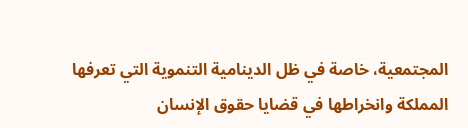المجتمعية، خاصة في ظل الدينامية التنموية التي تعرفها المملكة وانخراطها في قضايا حقوق الإنسان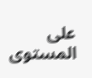على المستوى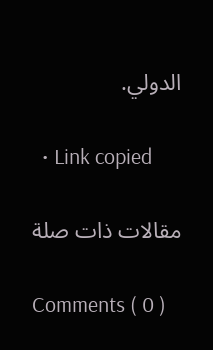الدولي.

  • Link copied

مقالات ذات صلة

Comments ( 0 )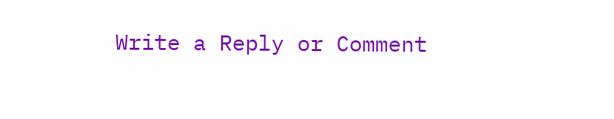Write a Reply or Comment